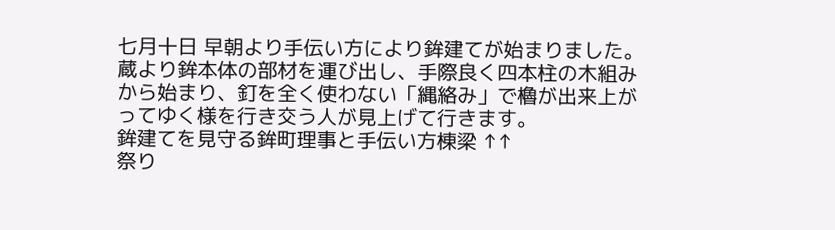七月十日 早朝より手伝い方により鉾建てが始まりました。
蔵より鉾本体の部材を運び出し、手際良く四本柱の木組みから始まり、釘を全く使わない「縄絡み」で櫓が出来上がってゆく様を行き交う人が見上げて行きます。
鉾建てを見守る鉾町理事と手伝い方棟梁 ↑↑
祭り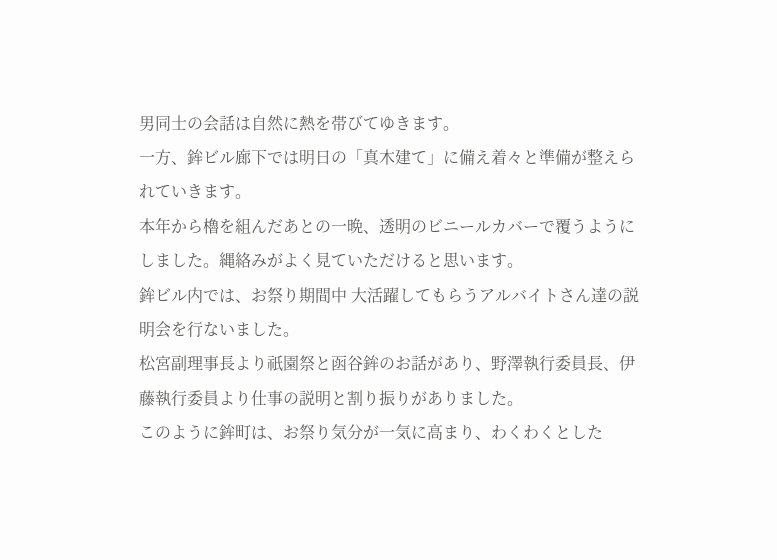男同士の会話は自然に熱を帯びてゆきます。
一方、鉾ビル廊下では明日の「真木建て」に備え着々と準備が整えられていきます。
本年から櫓を組んだあとの一晩、透明のビニールカバーで覆うようにしました。縄絡みがよく見ていただけると思います。
鉾ビル内では、お祭り期間中 大活躍してもらうアルバイトさん達の説明会を行ないました。
松宮副理事長より祇園祭と函谷鉾のお話があり、野澤執行委員長、伊藤執行委員より仕事の説明と割り振りがありました。
このように鉾町は、お祭り気分が一気に高まり、わくわくとした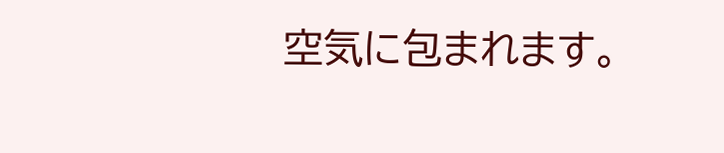空気に包まれます。